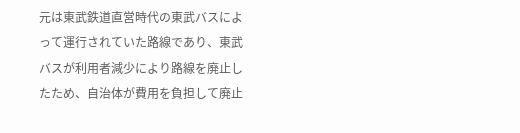元は東武鉄道直営時代の東武バスによって運行されていた路線であり、東武バスが利用者減少により路線を廃止したため、自治体が費用を負担して廃止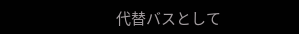代替バスとして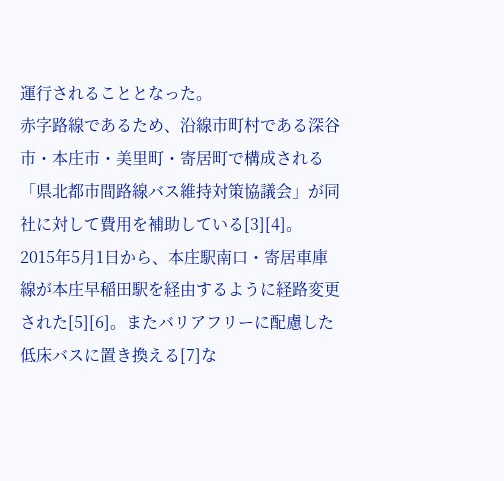運行されることとなった。
赤字路線であるため、沿線市町村である深谷市・本庄市・美里町・寄居町で構成される「県北都市間路線バス維持対策協議会」が同社に対して費用を補助している[3][4]。
2015年5月1日から、本庄駅南口・寄居車庫線が本庄早稲田駅を経由するように経路変更された[5][6]。またバリアフリーに配慮した低床バスに置き換える[7]な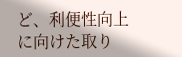ど、利便性向上に向けた取り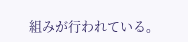組みが行われている。